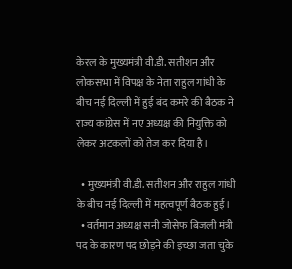केरल के मुख्यमंत्री वी.डी. सतीशन और लोकसभा में विपक्ष के नेता राहुल गांधी के बीच नई दिल्ली में हुई बंद कमरे की बैठक ने राज्य कांग्रेस में नए अध्यक्ष की नियुक्ति को लेकर अटकलों को तेज कर दिया है।

  • मुख्यमंत्री वी.डी. सतीशन और राहुल गांधी के बीच नई दिल्ली में महत्वपूर्ण बैठक हुई।
  • वर्तमान अध्यक्ष सनी जोसेफ बिजली मंत्री पद के कारण पद छोड़ने की इच्छा जता चुके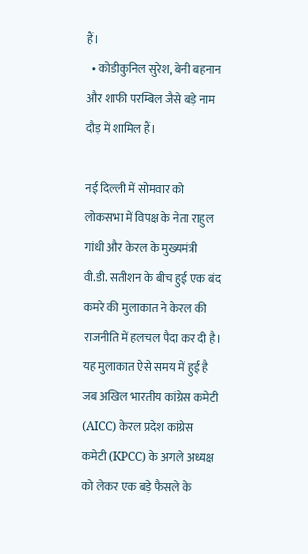हैं।
  • कोडीकुनिल सुरेश, बेनी बहनान और शाफी परम्बिल जैसे बड़े नाम दौड़ में शामिल हैं।

नई दिल्ली में सोमवार को लोकसभा में विपक्ष के नेता राहुल गांधी और केरल के मुख्यमंत्री वी.डी. सतीशन के बीच हुई एक बंद कमरे की मुलाकात ने केरल की राजनीति में हलचल पैदा कर दी है। यह मुलाकात ऐसे समय में हुई है जब अखिल भारतीय कांग्रेस कमेटी (AICC) केरल प्रदेश कांग्रेस कमेटी (KPCC) के अगले अध्यक्ष को लेकर एक बड़े फैसले के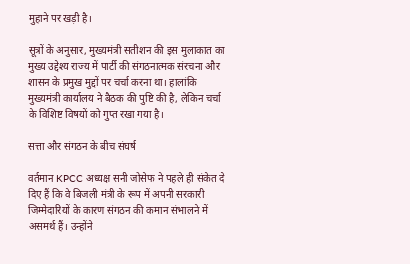मुहाने पर खड़ी है।

सूत्रों के अनुसार, मुख्यमंत्री सतीशन की इस मुलाकात का मुख्य उद्देश्य राज्य में पार्टी की संगठनात्मक संरचना और शासन के प्रमुख मुद्दों पर चर्चा करना था। हालांकि मुख्यमंत्री कार्यालय ने बैठक की पुष्टि की है, लेकिन चर्चा के विशिष्ट विषयों को गुप्त रखा गया है।

सत्ता और संगठन के बीच संघर्ष

वर्तमान KPCC अध्यक्ष सनी जोसेफ ने पहले ही संकेत दे दिए हैं कि वे बिजली मंत्री के रूप में अपनी सरकारी जिम्मेदारियों के कारण संगठन की कमान संभालने में असमर्थ हैं। उन्होंने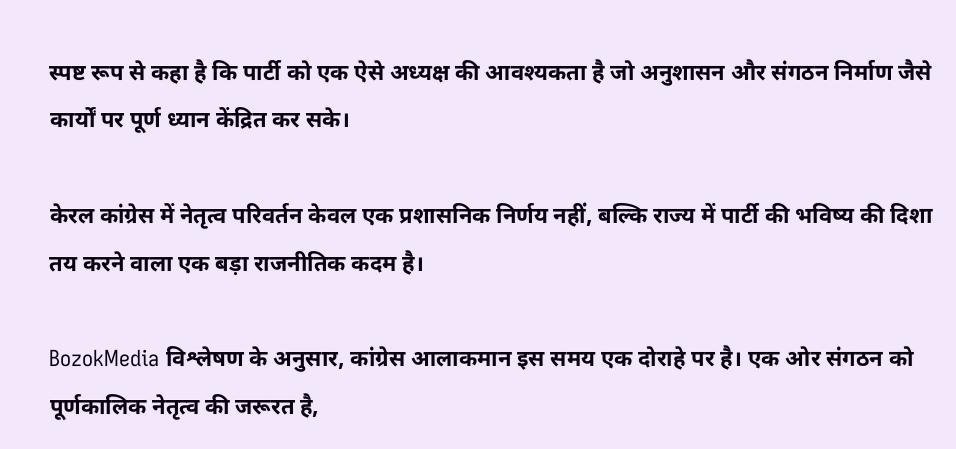स्पष्ट रूप से कहा है कि पार्टी को एक ऐसे अध्यक्ष की आवश्यकता है जो अनुशासन और संगठन निर्माण जैसे कार्यों पर पूर्ण ध्यान केंद्रित कर सके।

केरल कांग्रेस में नेतृत्व परिवर्तन केवल एक प्रशासनिक निर्णय नहीं, बल्कि राज्य में पार्टी की भविष्य की दिशा तय करने वाला एक बड़ा राजनीतिक कदम है।

BozokMedia विश्लेषण के अनुसार, कांग्रेस आलाकमान इस समय एक दोराहे पर है। एक ओर संगठन को पूर्णकालिक नेतृत्व की जरूरत है,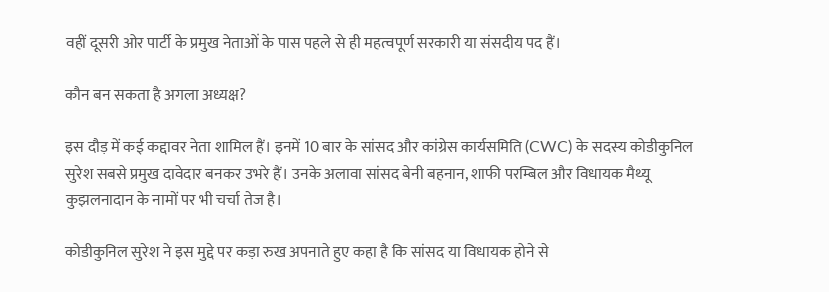वहीं दूसरी ओर पार्टी के प्रमुख नेताओं के पास पहले से ही महत्वपूर्ण सरकारी या संसदीय पद हैं।

कौन बन सकता है अगला अध्यक्ष?

इस दौड़ में कई कद्दावर नेता शामिल हैं। इनमें 10 बार के सांसद और कांग्रेस कार्यसमिति (CWC) के सदस्य कोडीकुनिल सुरेश सबसे प्रमुख दावेदार बनकर उभरे हैं। उनके अलावा सांसद बेनी बहनान, शाफी परम्बिल और विधायक मैथ्यू कुझलनादान के नामों पर भी चर्चा तेज है।

कोडीकुनिल सुरेश ने इस मुद्दे पर कड़ा रुख अपनाते हुए कहा है कि सांसद या विधायक होने से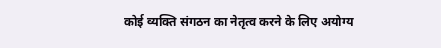कोई व्यक्ति संगठन का नेतृत्व करने के लिए अयोग्य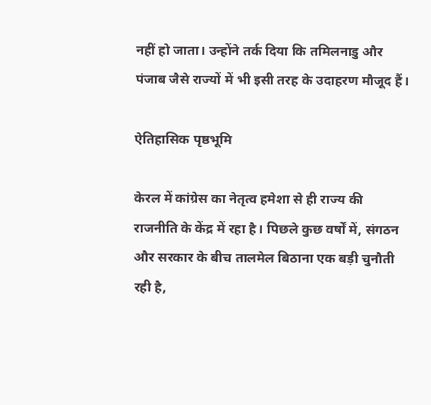नहीं हो जाता। उन्होंने तर्क दिया कि तमिलनाडु और पंजाब जैसे राज्यों में भी इसी तरह के उदाहरण मौजूद हैं।

ऐतिहासिक पृष्ठभूमि

केरल में कांग्रेस का नेतृत्व हमेशा से ही राज्य की राजनीति के केंद्र में रहा है। पिछले कुछ वर्षों में, संगठन और सरकार के बीच तालमेल बिठाना एक बड़ी चुनौती रही है,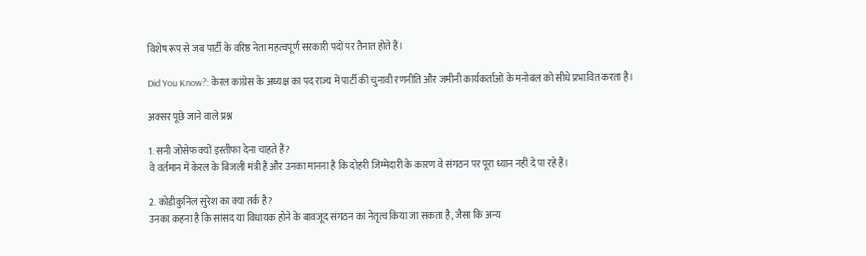विशेष रूप से जब पार्टी के वरिष्ठ नेता महत्वपूर्ण सरकारी पदों पर तैनात होते हैं।

Did You Know?: केरल कांग्रेस के अध्यक्ष का पद राज्य में पार्टी की चुनावी रणनीति और जमीनी कार्यकर्ताओं के मनोबल को सीधे प्रभावित करता है।

अक्सर पूछे जाने वाले प्रश्न

1. सनी जोसेफ क्यों इस्तीफा देना चाहते हैं?
वे वर्तमान में केरल के बिजली मंत्री हैं और उनका मानना है कि दोहरी जिम्मेदारी के कारण वे संगठन पर पूरा ध्यान नहीं दे पा रहे हैं।

2. कोडीकुनिल सुरेश का क्या तर्क है?
उनका कहना है कि सांसद या विधायक होने के बावजूद संगठन का नेतृत्व किया जा सकता है, जैसा कि अन्य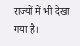राज्यों में भी देखा गया है।